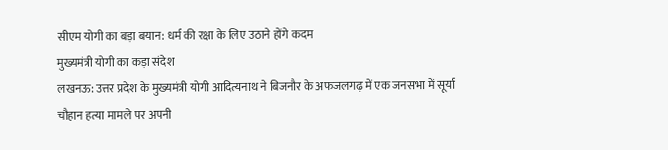सीएम योगी का बड़ा बयान: धर्म की रक्षा के लिए उठाने होंगे कदम
मुख्यमंत्री योगी का कड़ा संदेश
लखनऊ: उत्तर प्रदेश के मुख्यमंत्री योगी आदित्यनाथ ने बिजनौर के अफजलगढ़ में एक जनसभा में सूर्या चौहान हत्या मामले पर अपनी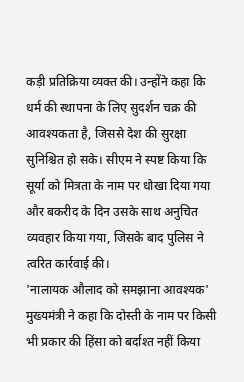कड़ी प्रतिक्रिया व्यक्त की। उन्होंने कहा कि धर्म की स्थापना के लिए सुदर्शन चक्र की आवश्यकता है, जिससे देश की सुरक्षा सुनिश्चित हो सके। सीएम ने स्पष्ट किया कि सूर्या को मित्रता के नाम पर धोखा दिया गया और बकरीद के दिन उसके साथ अनुचित व्यवहार किया गया, जिसके बाद पुलिस ने त्वरित कार्रवाई की।
'नालायक औलाद को समझाना आवश्यक'
मुख्यमंत्री ने कहा कि दोस्ती के नाम पर किसी भी प्रकार की हिंसा को बर्दाश्त नहीं किया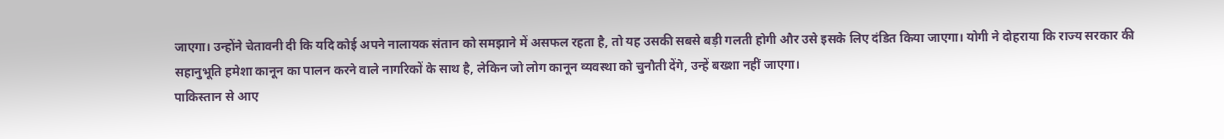जाएगा। उन्होंने चेतावनी दी कि यदि कोई अपने नालायक संतान को समझाने में असफल रहता है, तो यह उसकी सबसे बड़ी गलती होगी और उसे इसके लिए दंडित किया जाएगा। योगी ने दोहराया कि राज्य सरकार की सहानुभूति हमेशा कानून का पालन करने वाले नागरिकों के साथ है, लेकिन जो लोग कानून व्यवस्था को चुनौती देंगे, उन्हें बख्शा नहीं जाएगा।
पाकिस्तान से आए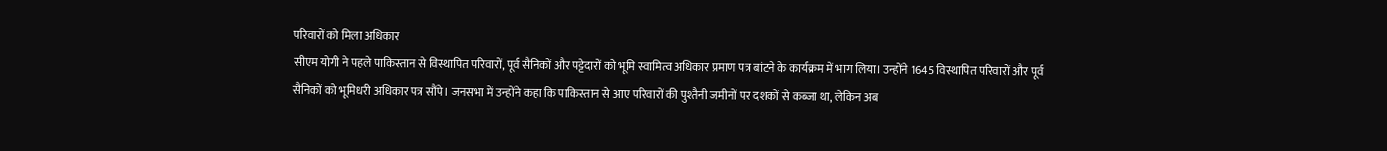परिवारों को मिला अधिकार
सीएम योगी ने पहले पाकिस्तान से विस्थापित परिवारों, पूर्व सैनिकों और पट्टेदारों को भूमि स्वामित्व अधिकार प्रमाण पत्र बांटने के कार्यक्रम में भाग लिया। उन्होंने 1645 विस्थापित परिवारों और पूर्व सैनिकों को भूमिधरी अधिकार पत्र सौंपे। जनसभा में उन्होंने कहा कि पाकिस्तान से आए परिवारों की पुश्तैनी जमीनों पर दशकों से कब्जा था, लेकिन अब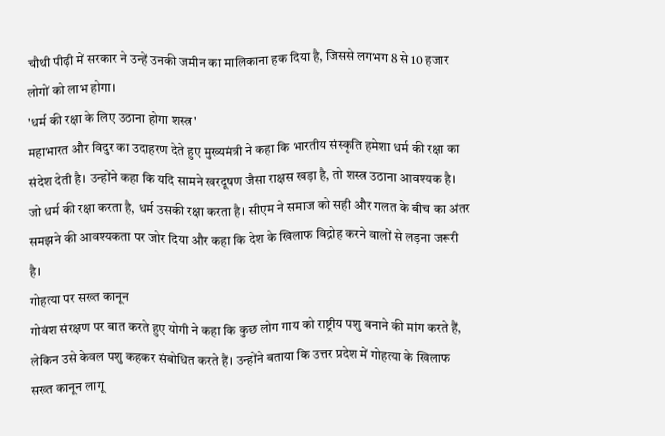चौथी पीढ़ी में सरकार ने उन्हें उनकी जमीन का मालिकाना हक दिया है, जिससे लगभग 8 से 10 हजार लोगों को लाभ होगा।
'धर्म की रक्षा के लिए उठाना होगा शस्त्र'
महाभारत और विदुर का उदाहरण देते हुए मुख्यमंत्री ने कहा कि भारतीय संस्कृति हमेशा धर्म की रक्षा का संदेश देती है। उन्होंने कहा कि यदि सामने खरदूषण जैसा राक्षस खड़ा है, तो शस्त्र उठाना आवश्यक है। जो धर्म की रक्षा करता है, धर्म उसकी रक्षा करता है। सीएम ने समाज को सही और गलत के बीच का अंतर समझने की आवश्यकता पर जोर दिया और कहा कि देश के खिलाफ विद्रोह करने वालों से लड़ना जरूरी है।
गोहत्या पर सख्त कानून
गोवंश संरक्षण पर बात करते हुए योगी ने कहा कि कुछ लोग गाय को राष्ट्रीय पशु बनाने की मांग करते हैं, लेकिन उसे केवल पशु कहकर संबोधित करते हैं। उन्होंने बताया कि उत्तर प्रदेश में गोहत्या के खिलाफ सख्त कानून लागू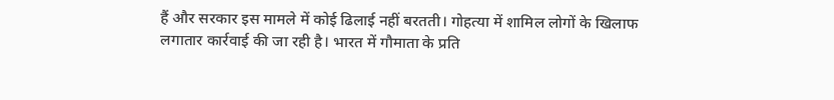हैं और सरकार इस मामले में कोई ढिलाई नहीं बरतती। गोहत्या में शामिल लोगों के खिलाफ लगातार कार्रवाई की जा रही है। भारत में गौमाता के प्रति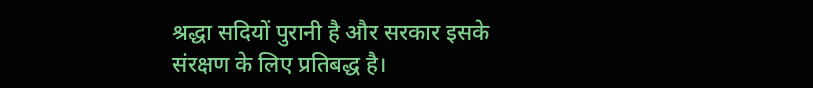श्रद्धा सदियों पुरानी है और सरकार इसके संरक्षण के लिए प्रतिबद्ध है।